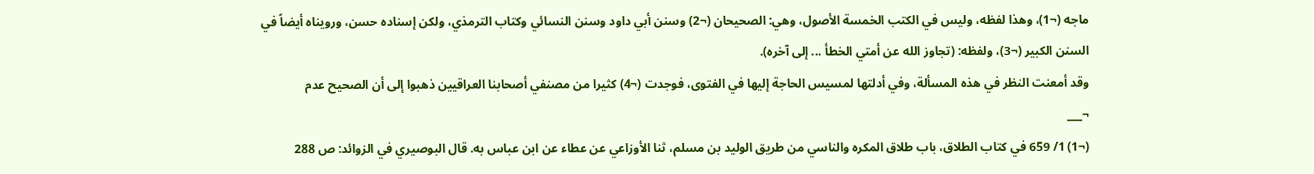ماجه (¬1)، وهذا لفظه، وليس في الكتب الخمسة الأصول، وهي: الصحيحان (¬2) وسنن أبي داود وسنن النسائي وكتاب الترمذي، ولكن إسناده حسن، ورويناه أيضاً في السنن الكبير (¬3)، ولفظه: (تجاوز الله عن أمتي الخطأ ... إلى آخره).
وقد أمعنت النظر في هذه المسألة، وفي أدلتها لمسيس الحاجة إليها في الفتوى، فوجدت (¬4) كثيرا من مصنفي أصحابنا العراقيين ذهبوا إلى أن الصحيح عدم
¬___
(¬1) 1/ 659 في كتاب الطلاق، باب طلاق المكره والناسي من طريق الوليد بن مسلم، ثنا الأوزاعي عن عطاء عن ابن عباس به. قال البوصيري في الزوائد: ص 288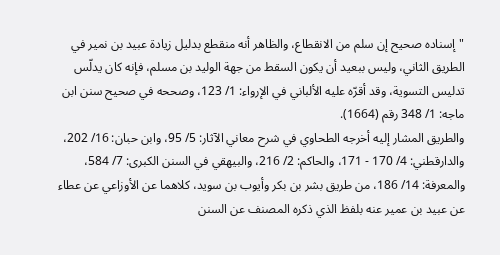"إسناده صحيح إن سلم من الانقطاع، والظاهر أنه منقطع بدليل زيادة عبيد بن نمير في الطريق الثاني، وليس ببعيد أن يكون السقط من جهة الوليد بن مسلم، فإنه كان يدلّس تدليس التسوية، وقد أقرّه عليه الألباني في الإرواء: 1/ 123، وصححه في صحيح سنن ابن ماجه: 1/ 348 رقم (1664).
والطريق المشار إليه أخرجه الطحاوي في شرح معاني الآثار: 5/ 95، وابن حبان: 16/ 202، والدارقطني: 4/ 170 - 171، والحاكم: 2/ 216، والبيهقي في السنن الكبرى: 7/ 584، والمعرفة: 14/ 186، من طريق بشر بن بكر وأيوب بن سويد، كلاهما عن الأوزاعي عن عطاء عن عبيد بن عمير عنه بلفظ الذي ذكره المصنف عن السنن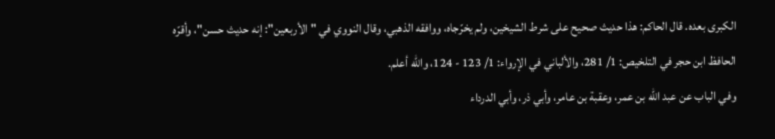الكبرى بعده. قال الحاكم: هذا حديث صحيح على شرط الشيخين، ولم يخرّجاه، ووافقه الذهبي، وقال النووي في "الأربعين": إنه حديث حسن"، وأقرّه الحافظ ابن حجر في التلخيص: 1/ 281، والألباني في الإرواء: 1/ 123 - 124، والله أعلم.
وفي الباب عن عبد الله بن عمر، وعقبة بن عامر، وأبي ذر، وأبي الدرداء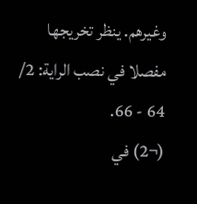وغيرهم. ينظر تخريجها مفصلا في نصب الراية: 2/ 64 - 66.
(¬2) في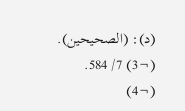(د): (الصحيحين).
(¬3) 7/ 584.
(¬4)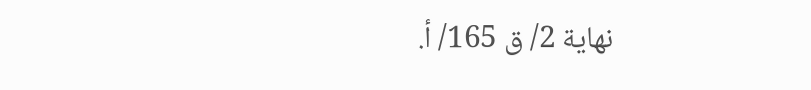نهاية 2/ ق 165/ أ.